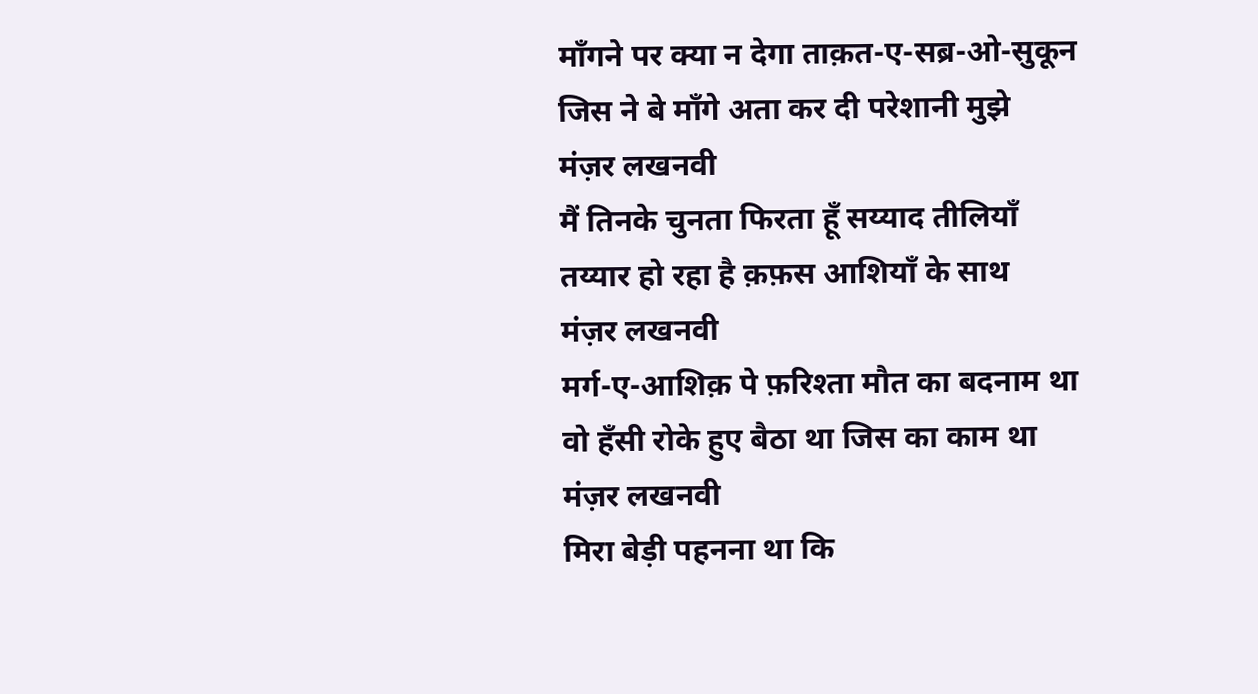माँगने पर क्या न देगा ताक़त-ए-सब्र-ओ-सुकून
जिस ने बे माँगे अता कर दी परेशानी मुझे
मंज़र लखनवी
मैं तिनके चुनता फिरता हूँ सय्याद तीलियाँ
तय्यार हो रहा है क़फ़स आशियाँ के साथ
मंज़र लखनवी
मर्ग-ए-आशिक़ पे फ़रिश्ता मौत का बदनाम था
वो हँसी रोके हुए बैठा था जिस का काम था
मंज़र लखनवी
मिरा बेड़ी पहनना था कि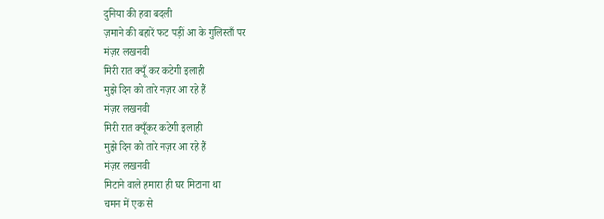दुनिया की हवा बदली
ज़माने की बहारें फट पड़ीं आ के गुलिस्ताँ पर
मंज़र लखनवी
मिरी रात क्यूँ कर कटेगी इलाही
मुझे दिन को तारे नज़र आ रहे हैं
मंज़र लखनवी
मिरी रात क्यूँकर कटेगी इलाही
मुझे दिन को तारे नज़र आ रहे हैं
मंज़र लखनवी
मिटाने वाले हमारा ही घर मिटाना था
चमन में एक से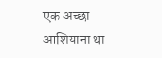एक अच्छा आशियाना था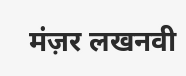मंज़र लखनवी